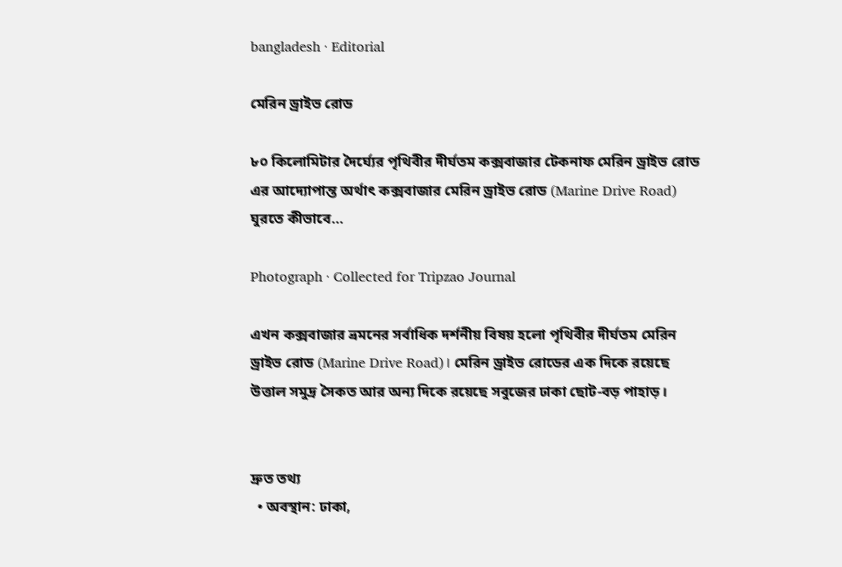bangladesh · Editorial

মেরিন ড্রাইভ রোড

৮০ কিলোমিটার দৈর্ঘ্যের পৃথিবীর দীর্ঘতম কক্সবাজার টেকনাফ মেরিন ড্রাইভ রোড এর আদ্যোপান্ত অর্থাৎ কক্সবাজার মেরিন ড্রাইভ রোড (Marine Drive Road) ঘুরতে কীভাবে...

Photograph · Collected for Tripzao Journal

এখন কক্সবাজার ভ্রমনের সর্বাধিক দর্শনীয় বিষয় হলো পৃথিবীর দীর্ঘতম মেরিন ড্রাইভ রোড (Marine Drive Road)। মেরিন ড্রাইভ রোডের এক দিকে রয়েছে উত্তাল সমুদ্র সৈকত আর অন্য দিকে রয়েছে সবুজের ঢাকা ছোট-বড় পাহাড়।


দ্রুত তথ্য
  • অবস্থান: ঢাকা,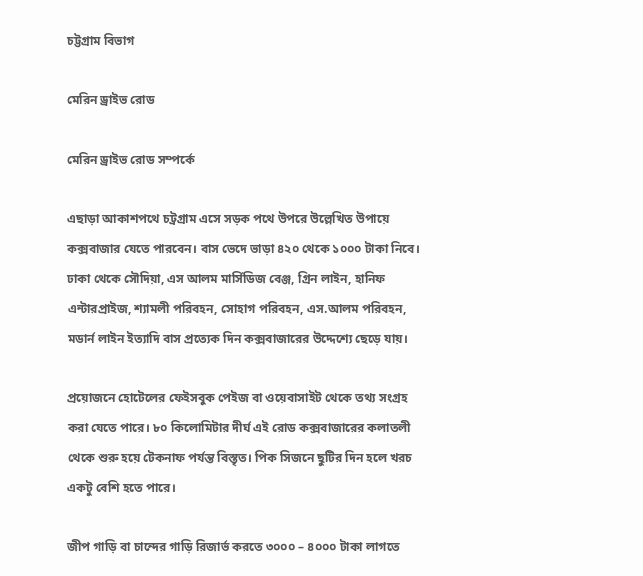চট্টগ্রাম বিভাগ

মেরিন ড্রাইভ রোড

মেরিন ড্রাইভ রোড সম্পর্কে

এছাড়া আকাশপথে চট্রগ্রাম এসে সড়ক পথে উপরে উল্লেখিত উপায়ে কক্সবাজার যেতে পারবেন। বাস ভেদে ভাড়া ৪২০ থেকে ১০০০ টাকা নিবে। ঢাকা থেকে সৌদিয়া, এস আলম মার্সিডিজ বেঞ্জ, গ্রিন লাইন, হানিফ এন্টারপ্রাইজ, শ্যামলী পরিবহন, সোহাগ পরিবহন, এস.আলম পরিবহন, মডার্ন লাইন ইত্যাদি বাস প্রত্যেক দিন কক্সবাজারের উদ্দেশ্যে ছেড়ে যায়।

প্রয়োজনে হোটেলের ফেইসবুক পেইজ বা ওয়েবাসাইট থেকে তথ্য সংগ্রহ করা যেতে পারে। ৮০ কিলোমিটার দীর্ঘ এই রোড কক্সবাজারের কলাতলী থেকে শুরু হয়ে টেকনাফ পর্যন্ত বিস্তৃত। পিক সিজনে ছুটির দিন হলে খরচ একটু বেশি হতে পারে।

জীপ গাড়ি বা চান্দের গাড়ি রিজার্ভ করতে ৩০০০ – ৪০০০ টাকা লাগতে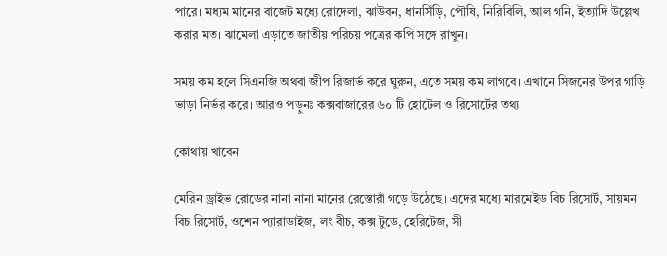পারে। মধ্যম মানের বাজেট মধ্যে রোদেলা, ঝাউবন, ধানসিঁড়ি, পৌষি, নিরিবিলি, আল গনি, ইত্যাদি উল্লেখ করার মত। ঝামেলা এড়াতে জাতীয় পরিচয় পত্রের কপি সঙ্গে রাখুন।

সময় কম হলে সিএনজি অথবা জীপ রিজার্ভ করে ঘুরুন, এতে সময় কম লাগবে। এখানে সিজনের উপর গাড়ি ভাড়া নির্ভর করে। আরও পড়ুনঃ কক্সবাজারের ৬০ টি হোটেল ও রিসোর্টের তথ্য

কোথায় খাবেন

মেরিন ড্রাইভ রোডের নানা নানা মানের রেস্তোরাঁ গড়ে উঠেছে। এদের মধ্যে মারমেইড বিচ রিসোর্ট, সায়মন বিচ রিসোর্ট, ওশেন প্যারাডাইজ, লং বীচ, কক্স টুডে, হেরিটেজ, সী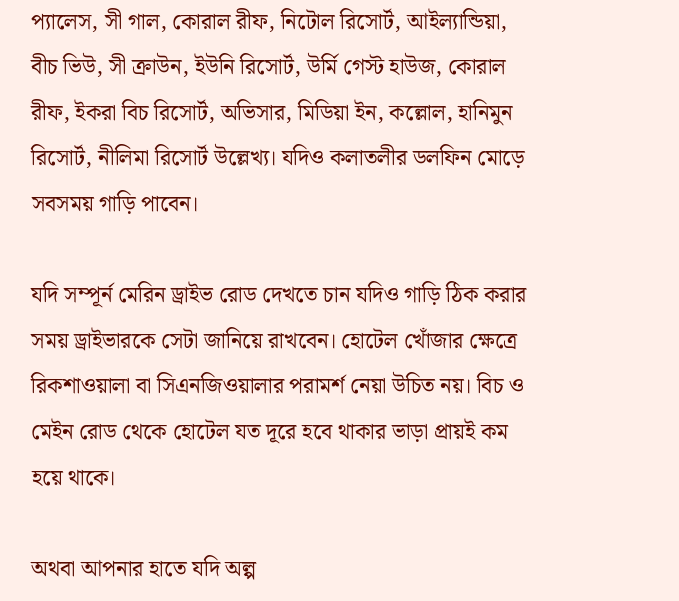প্যালেস, সী গাল, কোরাল রীফ, নিটোল রিসোর্ট, আইল্যান্ডিয়া, বীচ ভিউ, সী ক্রাউন, ইউনি রিসোর্ট, উর্মি গেস্ট হাউজ, কোরাল রীফ, ইকরা বিচ রিসোর্ট, অভিসার, মিডিয়া ইন, কল্লোল, হানিমুন রিসোর্ট, নীলিমা রিসোর্ট উল্লেখ্য। যদিও কলাতলীর ডলফিন মোড়ে সবসময় গাড়ি পাবেন।

যদি সম্পূর্ন মেরিন ড্রাইভ রোড দেখতে চান যদিও গাড়ি ঠিক করার সময় ড্রাইভারকে সেটা জানিয়ে রাখবেন। হোটেল খোঁজার ক্ষেত্রে রিকশাওয়ালা বা সিএনজিওয়ালার পরামর্শ নেয়া উচিত নয়। বিচ ও মেইন রোড থেকে হোটেল যত দূরে হবে থাকার ভাড়া প্রায়ই কম হয়ে থাকে।

অথবা আপনার হাতে যদি অল্প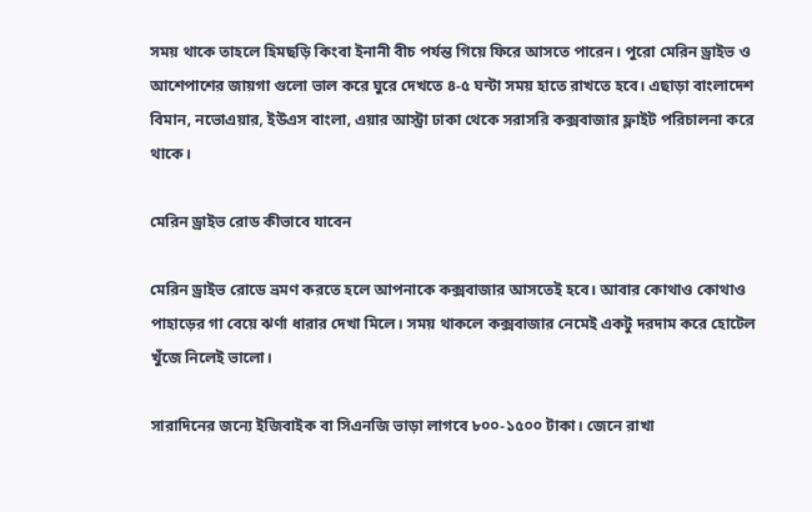সময় থাকে তাহলে হিমছড়ি কিংবা ইনানী বীচ পর্যন্ত গিয়ে ফিরে আসতে পারেন। পুরো মেরিন ড্রাইভ ও আশেপাশের জায়গা গুলো ভাল করে ঘুরে দেখতে ৪-৫ ঘন্টা সময় হাতে রাখতে হবে। এছাড়া বাংলাদেশ বিমান, নভোএয়ার, ইউএস বাংলা, এয়ার আস্ট্রা ঢাকা থেকে সরাসরি কক্সবাজার ফ্লাইট পরিচালনা করে থাকে।

মেরিন ড্রাইভ রোড কীভাবে যাবেন

মেরিন ড্রাইভ রোডে ভ্রমণ করতে হলে আপনাকে কক্সবাজার আসতেই হবে। আবার কোথাও কোথাও পাহাড়ের গা বেয়ে ঝর্ণা ধারার দেখা মিলে। সময় থাকলে কক্সবাজার নেমেই একটু দরদাম করে হোটেল খুঁজে নিলেই ভালো।

সারাদিনের জন্যে ইজিবাইক বা সিএনজি ভাড়া লাগবে ৮০০-১৫০০ টাকা। জেনে রাখা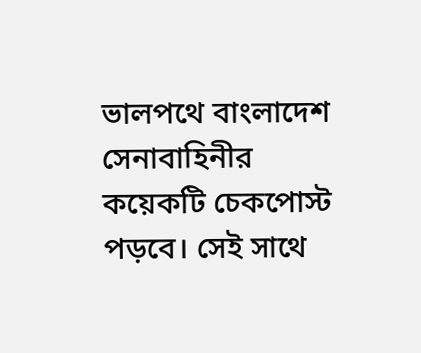ভালপথে বাংলাদেশ সেনাবাহিনীর কয়েকটি চেকপোস্ট পড়বে। সেই সাথে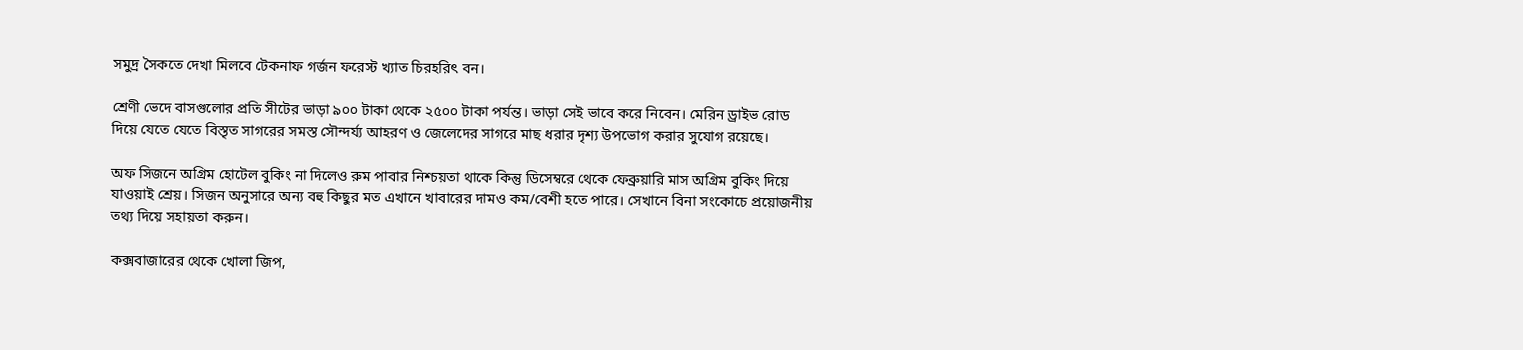সমুদ্র সৈকতে দেখা মিলবে টেকনাফ গর্জন ফরেস্ট খ্যাত চিরহরিৎ বন।

শ্রেণী ভেদে বাসগুলোর প্রতি সীটের ভাড়া ৯০০ টাকা থেকে ২৫০০ টাকা পর্যন্ত। ভাড়া সেই ভাবে করে নিবেন। মেরিন ড্রাইভ রোড দিয়ে যেতে যেতে বিস্তৃত সাগরের সমস্ত সৌন্দর্য্য আহরণ ও জেলেদের সাগরে মাছ ধরার দৃশ্য উপভোগ করার সুযোগ রয়েছে।

অফ সিজনে অগ্রিম হোটেল বুকিং না দিলেও রুম পাবার নিশ্চয়তা থাকে কিন্তু ডিসেম্বরে থেকে ফেব্রুয়ারি মাস অগ্রিম বুকিং দিয়ে যাওয়াই শ্রেয়। সিজন অনুসারে অন্য বহু কিছুর মত এখানে খাবারের দামও কম/বেশী হতে পারে। সেখানে বিনা সংকোচে প্রয়োজনীয় তথ্য দিয়ে সহায়তা করুন।

কক্সবাজারের থেকে খোলা জিপ,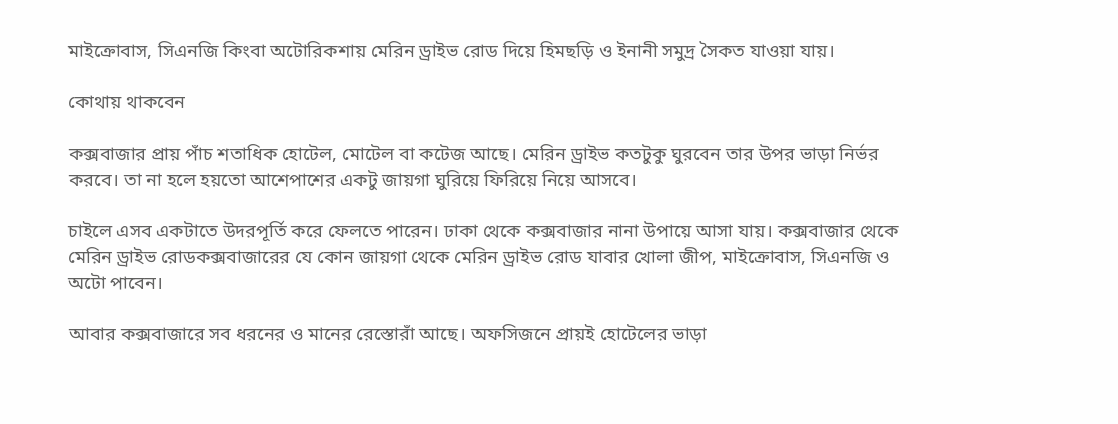মাইক্রোবাস, সিএনজি কিংবা অটোরিকশায় মেরিন ড্রাইভ রোড দিয়ে হিমছড়ি ও ইনানী সমুদ্র সৈকত যাওয়া যায়।

কোথায় থাকবেন

কক্সবাজার প্রায় পাঁচ শতাধিক হোটেল, মোটেল বা কটেজ আছে। মেরিন ড্রাইভ কতটুকু ঘুরবেন তার উপর ভাড়া নির্ভর করবে। তা না হলে হয়তো আশেপাশের একটু জায়গা ঘুরিয়ে ফিরিয়ে নিয়ে আসবে।

চাইলে এসব একটাতে উদরপূর্তি করে ফেলতে পারেন। ঢাকা থেকে কক্সবাজার নানা উপায়ে আসা যায়। কক্সবাজার থেকে মেরিন ড্রাইভ রোডকক্সবাজারের যে কোন জায়গা থেকে মেরিন ড্রাইভ রোড যাবার খোলা জীপ, মাইক্রোবাস, সিএনজি ও অটো পাবেন।

আবার কক্সবাজারে সব ধরনের ও মানের রেস্তোরাঁ আছে। অফসিজনে প্রায়ই হোটেলের ভাড়া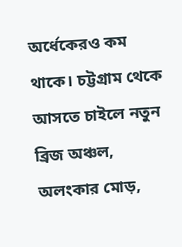অর্ধেকেরও কম থাকে। চট্টগ্রাম থেকে আসতে চাইলে নতুন ব্রিজ অঞ্চল, অলংকার মোড়,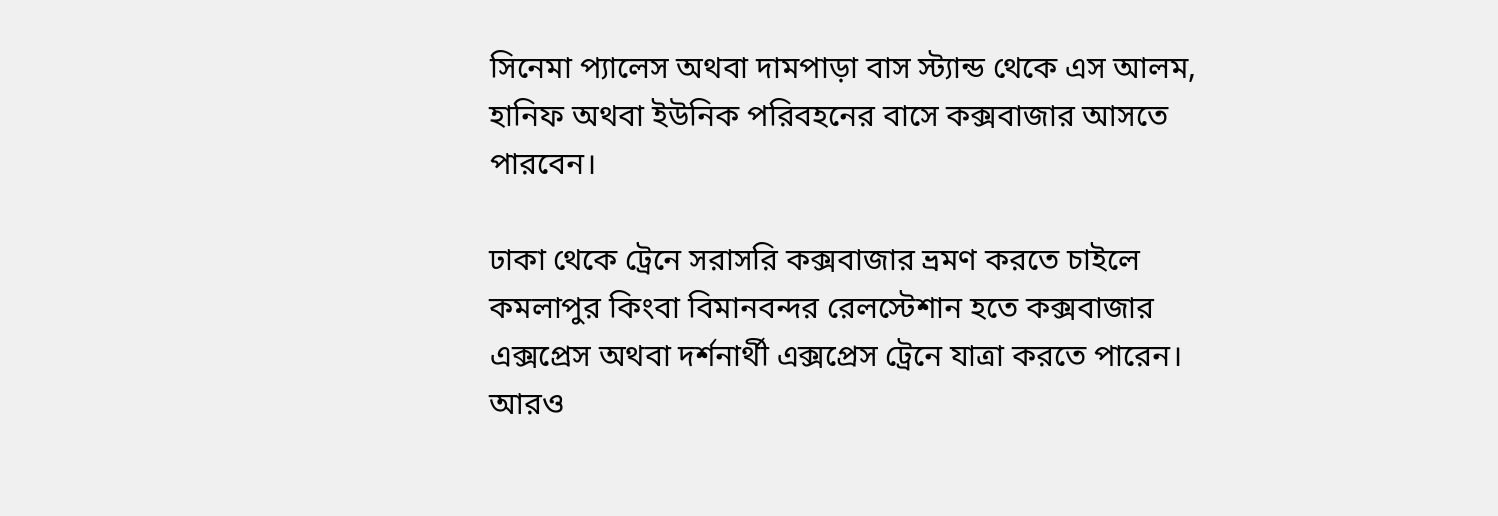সিনেমা প্যালেস অথবা দামপাড়া বাস স্ট্যান্ড থেকে এস আলম, হানিফ অথবা ইউনিক পরিবহনের বাসে কক্সবাজার আসতে পারবেন।

ঢাকা থেকে ট্রেনে সরাসরি কক্সবাজার ভ্রমণ করতে চাইলে কমলাপুর কিংবা বিমানবন্দর রেলস্টেশান হতে কক্সবাজার এক্সপ্রেস অথবা দর্শনার্থী এক্সপ্রেস ট্রেনে যাত্রা করতে পারেন। আরও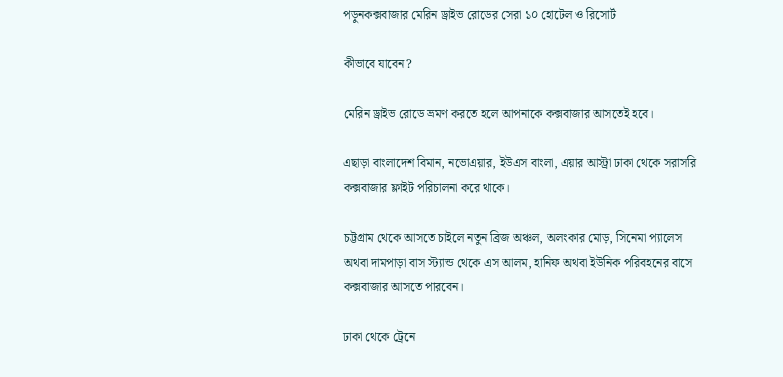পড়ুনকক্সবাজার মেরিন ড্রাইভ রোডের সেরা ১০ হোটেল ও রিসোর্ট

কীভাবে যাবেন?

মেরিন ড্রাইভ রোডে ভ্রমণ করতে হলে আপনাকে কক্সবাজার আসতেই হবে।

এছাড়া বাংলাদেশ বিমান, নভোএয়ার, ইউএস বাংলা, এয়ার আস্ট্রা ঢাকা থেকে সরাসরি কক্সবাজার ফ্লাইট পরিচালনা করে থাকে।

চট্টগ্রাম থেকে আসতে চাইলে নতুন ব্রিজ অঞ্চল, অলংকার মোড়, সিনেমা প্যালেস অথবা দামপাড়া বাস স্ট্যান্ড থেকে এস আলম, হানিফ অথবা ইউনিক পরিবহনের বাসে কক্সবাজার আসতে পারবেন।

ঢাকা থেকে ট্রেনে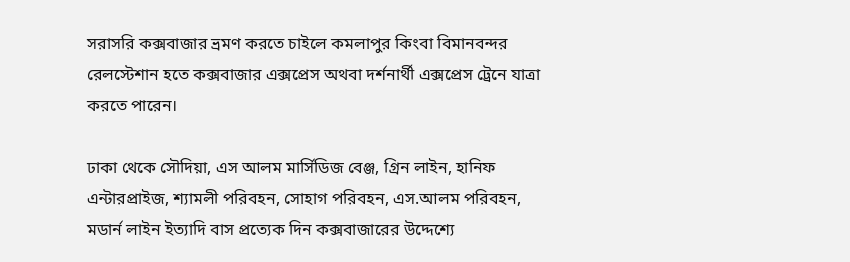সরাসরি কক্সবাজার ভ্রমণ করতে চাইলে কমলাপুর কিংবা বিমানবন্দর রেলস্টেশান হতে কক্সবাজার এক্সপ্রেস অথবা দর্শনার্থী এক্সপ্রেস ট্রেনে যাত্রা করতে পারেন।

ঢাকা থেকে সৌদিয়া, এস আলম মার্সিডিজ বেঞ্জ, গ্রিন লাইন, হানিফ এন্টারপ্রাইজ, শ্যামলী পরিবহন, সোহাগ পরিবহন, এস.আলম পরিবহন, মডার্ন লাইন ইত্যাদি বাস প্রত্যেক দিন কক্সবাজারের উদ্দেশ্যে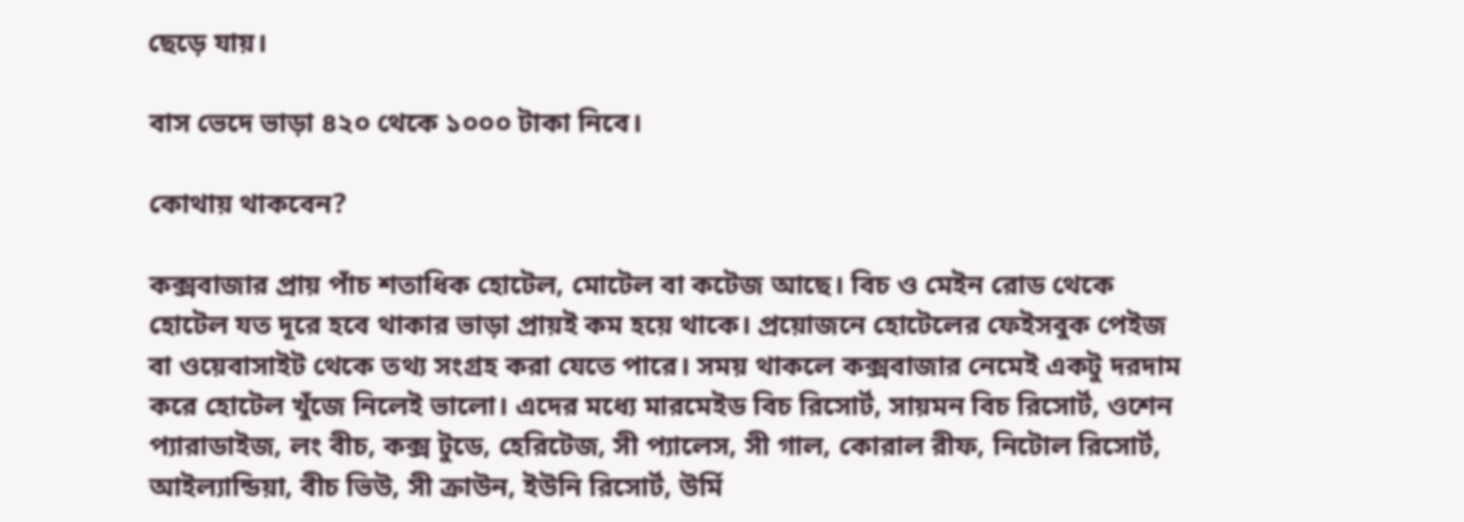ছেড়ে যায়।

বাস ভেদে ভাড়া ৪২০ থেকে ১০০০ টাকা নিবে।

কোথায় থাকবেন?

কক্সবাজার প্রায় পাঁচ শতাধিক হোটেল, মোটেল বা কটেজ আছে। বিচ ও মেইন রোড থেকে হোটেল যত দূরে হবে থাকার ভাড়া প্রায়ই কম হয়ে থাকে। প্রয়োজনে হোটেলের ফেইসবুক পেইজ বা ওয়েবাসাইট থেকে তথ্য সংগ্রহ করা যেতে পারে। সময় থাকলে কক্সবাজার নেমেই একটু দরদাম করে হোটেল খুঁজে নিলেই ভালো। এদের মধ্যে মারমেইড বিচ রিসোর্ট, সায়মন বিচ রিসোর্ট, ওশেন প্যারাডাইজ, লং বীচ, কক্স টুডে, হেরিটেজ, সী প্যালেস, সী গাল, কোরাল রীফ, নিটোল রিসোর্ট, আইল্যান্ডিয়া, বীচ ভিউ, সী ক্রাউন, ইউনি রিসোর্ট, উর্মি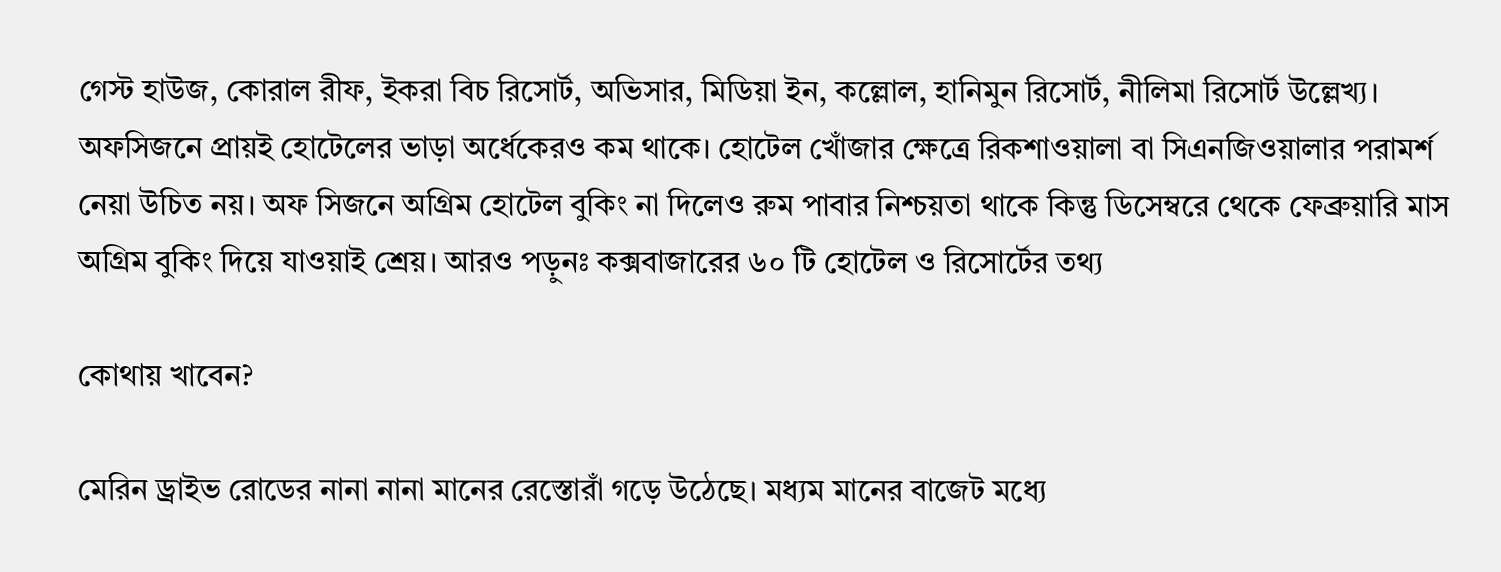গেস্ট হাউজ, কোরাল রীফ, ইকরা বিচ রিসোর্ট, অভিসার, মিডিয়া ইন, কল্লোল, হানিমুন রিসোর্ট, নীলিমা রিসোর্ট উল্লেখ্য। অফসিজনে প্রায়ই হোটেলের ভাড়া অর্ধেকেরও কম থাকে। হোটেল খোঁজার ক্ষেত্রে রিকশাওয়ালা বা সিএনজিওয়ালার পরামর্শ নেয়া উচিত নয়। অফ সিজনে অগ্রিম হোটেল বুকিং না দিলেও রুম পাবার নিশ্চয়তা থাকে কিন্তু ডিসেম্বরে থেকে ফেব্রুয়ারি মাস অগ্রিম বুকিং দিয়ে যাওয়াই শ্রেয়। আরও পড়ুনঃ কক্সবাজারের ৬০ টি হোটেল ও রিসোর্টের তথ্য

কোথায় খাবেন?

মেরিন ড্রাইভ রোডের নানা নানা মানের রেস্তোরাঁ গড়ে উঠেছে। মধ্যম মানের বাজেট মধ্যে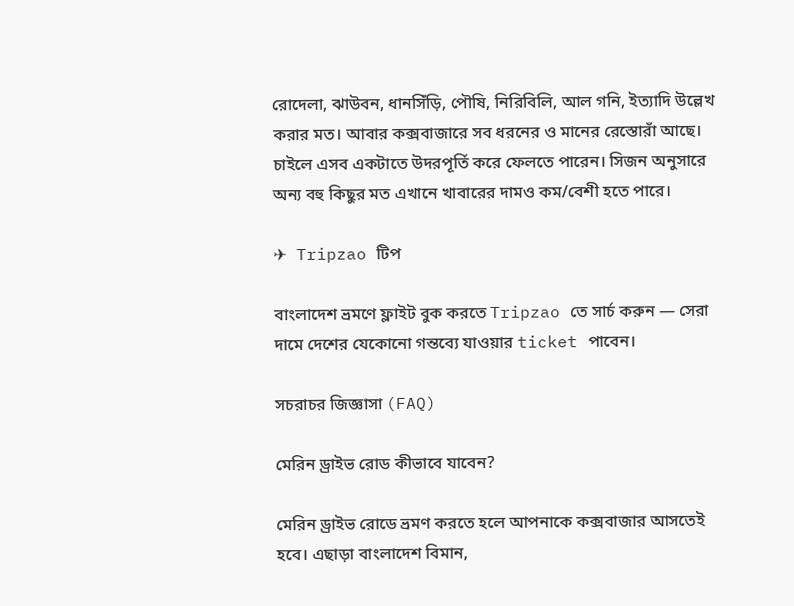রোদেলা, ঝাউবন, ধানসিঁড়ি, পৌষি, নিরিবিলি, আল গনি, ইত্যাদি উল্লেখ করার মত। আবার কক্সবাজারে সব ধরনের ও মানের রেস্তোরাঁ আছে। চাইলে এসব একটাতে উদরপূর্তি করে ফেলতে পারেন। সিজন অনুসারে অন্য বহু কিছুর মত এখানে খাবারের দামও কম/বেশী হতে পারে।

✈ Tripzao টিপ

বাংলাদেশ ভ্রমণে ফ্লাইট বুক করতে Tripzao তে সার্চ করুন — সেরা দামে দেশের যেকোনো গন্তব্যে যাওয়ার ticket পাবেন।

সচরাচর জিজ্ঞাসা (FAQ)

মেরিন ড্রাইভ রোড কীভাবে যাবেন?

মেরিন ড্রাইভ রোডে ভ্রমণ করতে হলে আপনাকে কক্সবাজার আসতেই হবে। এছাড়া বাংলাদেশ বিমান,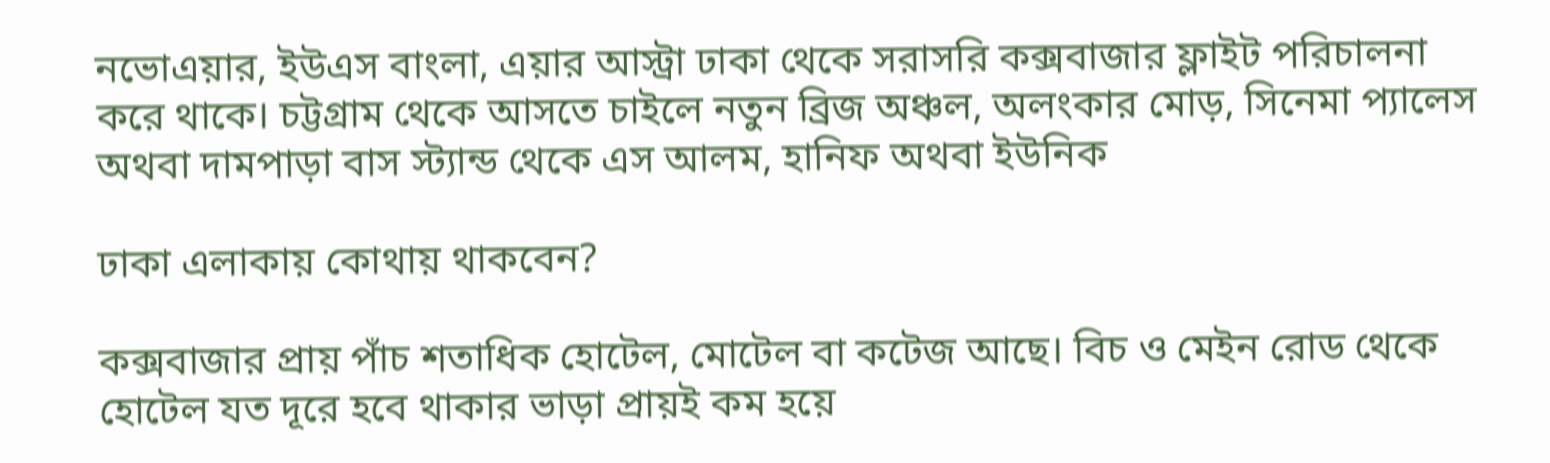নভোএয়ার, ইউএস বাংলা, এয়ার আস্ট্রা ঢাকা থেকে সরাসরি কক্সবাজার ফ্লাইট পরিচালনা করে থাকে। চট্টগ্রাম থেকে আসতে চাইলে নতুন ব্রিজ অঞ্চল, অলংকার মোড়, সিনেমা প্যালেস অথবা দামপাড়া বাস স্ট্যান্ড থেকে এস আলম, হানিফ অথবা ইউনিক

ঢাকা এলাকায় কোথায় থাকবেন?

কক্সবাজার প্রায় পাঁচ শতাধিক হোটেল, মোটেল বা কটেজ আছে। বিচ ও মেইন রোড থেকে হোটেল যত দূরে হবে থাকার ভাড়া প্রায়ই কম হয়ে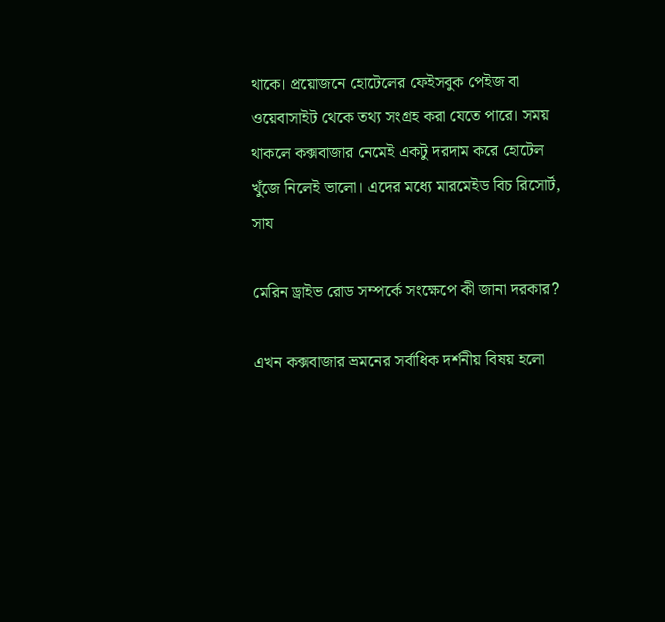থাকে। প্রয়োজনে হোটেলের ফেইসবুক পেইজ বা ওয়েবাসাইট থেকে তথ্য সংগ্রহ করা যেতে পারে। সময় থাকলে কক্সবাজার নেমেই একটু দরদাম করে হোটেল খুঁজে নিলেই ভালো। এদের মধ্যে মারমেইড বিচ রিসোর্ট, সায

মেরিন ড্রাইভ রোড সম্পর্কে সংক্ষেপে কী জানা দরকার?

এখন কক্সবাজার ভ্রমনের সর্বাধিক দর্শনীয় বিষয় হলো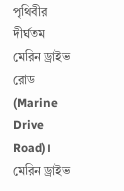পৃথিবীর দীর্ঘতম মেরিন ড্রাইভ রোড (Marine Drive Road)। মেরিন ড্রাইভ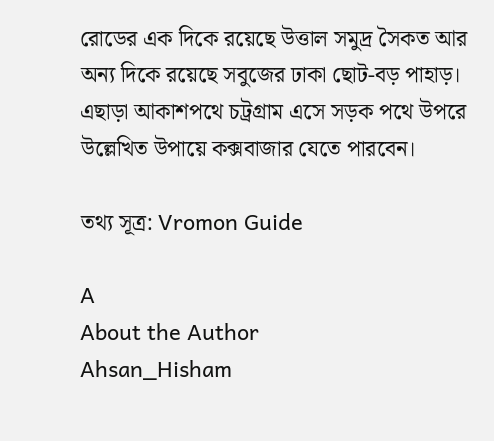রোডের এক দিকে রয়েছে উত্তাল সমুদ্র সৈকত আর অন্য দিকে রয়েছে সবুজের ঢাকা ছোট-বড় পাহাড়। এছাড়া আকাশপথে চট্রগ্রাম এসে সড়ক পথে উপরে উল্লেখিত উপায়ে কক্সবাজার যেতে পারবেন।

তথ্য সূত্র: Vromon Guide

A
About the Author
Ahsan_Hisham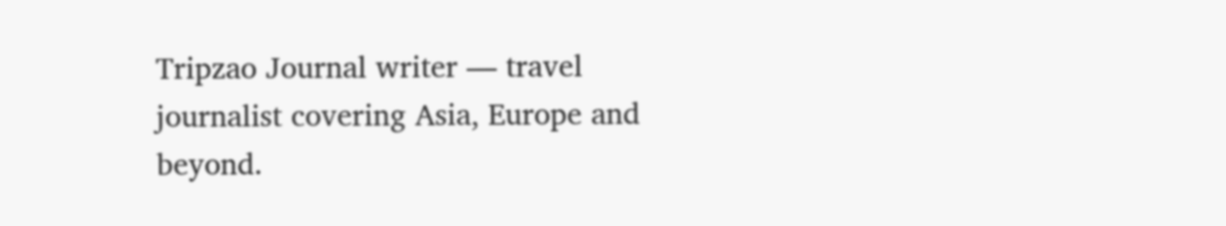Tripzao Journal writer — travel journalist covering Asia, Europe and beyond.